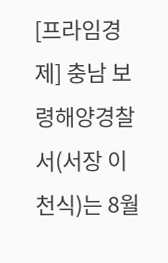[프라임경제] 충남 보령해양경찰서(서장 이천식)는 8월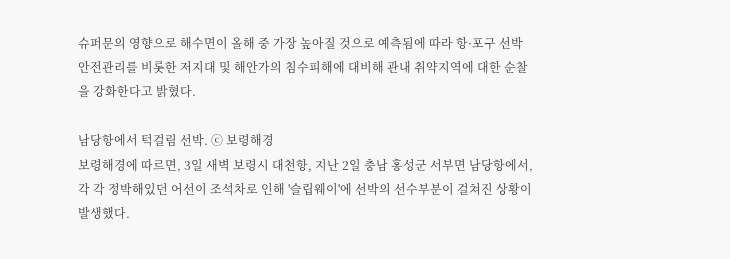슈퍼문의 영향으로 해수면이 올해 중 가장 높아질 것으로 예측됨에 따라 항·포구 선박 안전관리를 비롯한 저지대 및 해안가의 침수피해에 대비해 관내 취약지역에 대한 순찰을 강화한다고 밝혔다.

남당항에서 턱걸림 선박. ⓒ 보령해경
보령해경에 따르면, 3일 새벽 보령시 대천항, 지난 2일 충남 홍성군 서부면 남당항에서, 각 각 정박해있던 어선이 조석차로 인해 '슬립웨이'에 선박의 선수부분이 걸쳐진 상황이 발생했다.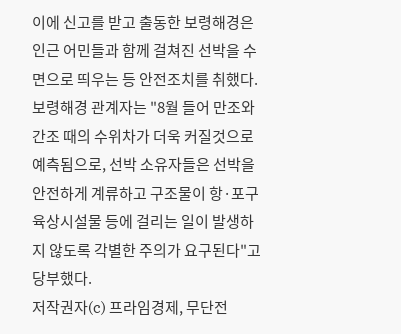이에 신고를 받고 출동한 보령해경은 인근 어민들과 함께 걸쳐진 선박을 수면으로 띄우는 등 안전조치를 취했다.
보령해경 관계자는 "8월 들어 만조와 간조 때의 수위차가 더욱 커질것으로 예측됨으로, 선박 소유자들은 선박을 안전하게 계류하고 구조물이 항·포구 육상시설물 등에 걸리는 일이 발생하지 않도록 각별한 주의가 요구된다"고 당부했다.
저작권자(c) 프라임경제, 무단전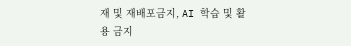재 및 재배포금지, AI 학습 및 활용 금지